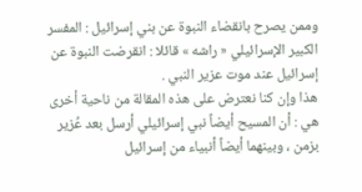وممن يصرح بانقضاء النبوة عن بني إسرائيل : المفسر الكبير الإسرائيلي « راشه » قائلا : انقرضت النبوة عن إسرائيل عند موت عزير النبي .
هذا وإن كنا نعترض على هذه المقالة من ناحية أخرى هي : أن المسيح أيضاً نبي إسرائيلي أرسل بعد عُزير بزمن ، وبينهما أيضاً أنبياء من إسرائيل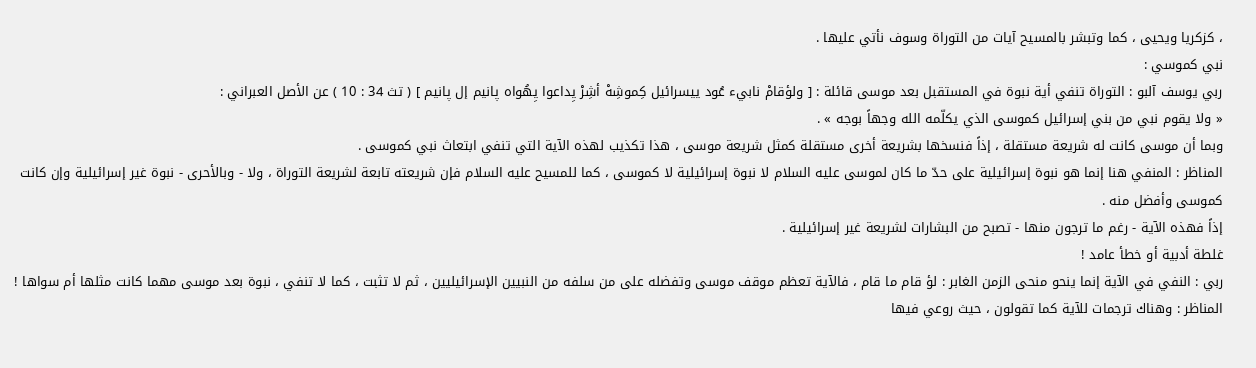، كزكريا ويحيى ، كما وتبشر بالمسيح آيات من التوراة وسوف نأتي عليها .
نبي كموسي :
ربي يوسف آلبو : التوراة تنفي أية نبوة في المستقبل بعد موسى قائلة : [ ولؤقامْ نابيء عُود ييسرائيل كِموشِهْ أشِرْ يِداعوا يِهُواه پانيم إل پانيم ] ( تث 34 : 10 ) عن الأصل العبراني :
« ولا يقوم نبي من بني إسرائيل كموسى الذي يكلّمه الله وجهاً بوجه » .
وبما أن موسى كانت له شريعة مستقلة ، إذاً فنسخها بشريعة أخرى مستقلة كمثل شريعة موسى ، هذا تكذيب لهذه الآية التي تنفي ابتعاث نبي كموسى .
المناظر : المنفي هنا إنما هو نبوة إسرائيلية على حدّ ما كان لموسى عليه السلام لا نبوة إسرائيلية لا كموسى ، كما للمسيح عليه السلام فإن شريعته تابعة لشريعة التوراة ، ولا - وبالأحرى - نبوة غير إسرائيلية وإن كانت كموسى وأفضل منه .
إذاً فهذه الآية - رغم ما ترجون منها - تصبح من البشارات لشريعة غير إسرائيلية .
غلطة أدبية أو خطأ عامد !
ربي : النفي في الآية إنما ينحو منحى الزمن الغابر : لؤ قام ما قام ، فالآية تعظم موقف موسى وتفضله على من سلفه من النبيين الإسرائيليين ، ثم لا تثبت ، كما لا تنفي ، نبوة بعد موسى مهما كانت مثلها أم سواها !
المناظر : وهناك ترجمات للآية كما تقولون ، حيث روعي فيها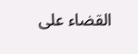القضاء على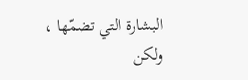البشارة التي تضمّها ، ولكن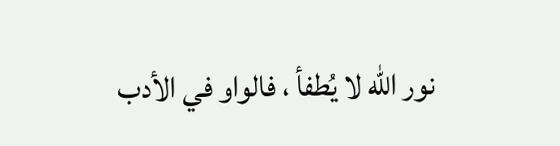نور الله لا يُطفأ ، فالواو في الأدب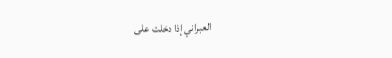العبراني إذا دخلت على